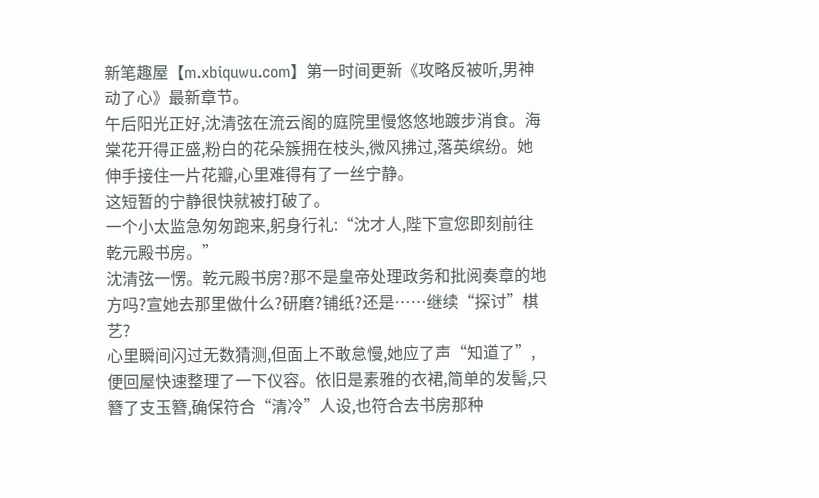新笔趣屋【m.xbiquwu.com】第一时间更新《攻略反被听,男神动了心》最新章节。
午后阳光正好,沈清弦在流云阁的庭院里慢悠悠地踱步消食。海棠花开得正盛,粉白的花朵簇拥在枝头,微风拂过,落英缤纷。她伸手接住一片花瓣,心里难得有了一丝宁静。
这短暂的宁静很快就被打破了。
一个小太监急匆匆跑来,躬身行礼:“沈才人,陛下宣您即刻前往乾元殿书房。”
沈清弦一愣。乾元殿书房?那不是皇帝处理政务和批阅奏章的地方吗?宣她去那里做什么?研磨?铺纸?还是……继续“探讨”棋艺?
心里瞬间闪过无数猜测,但面上不敢怠慢,她应了声“知道了”,便回屋快速整理了一下仪容。依旧是素雅的衣裙,简单的发髻,只簪了支玉簪,确保符合“清冷”人设,也符合去书房那种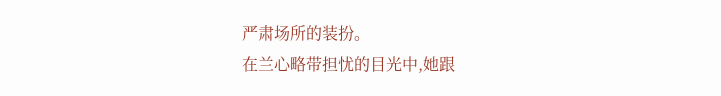严肃场所的装扮。
在兰心略带担忧的目光中,她跟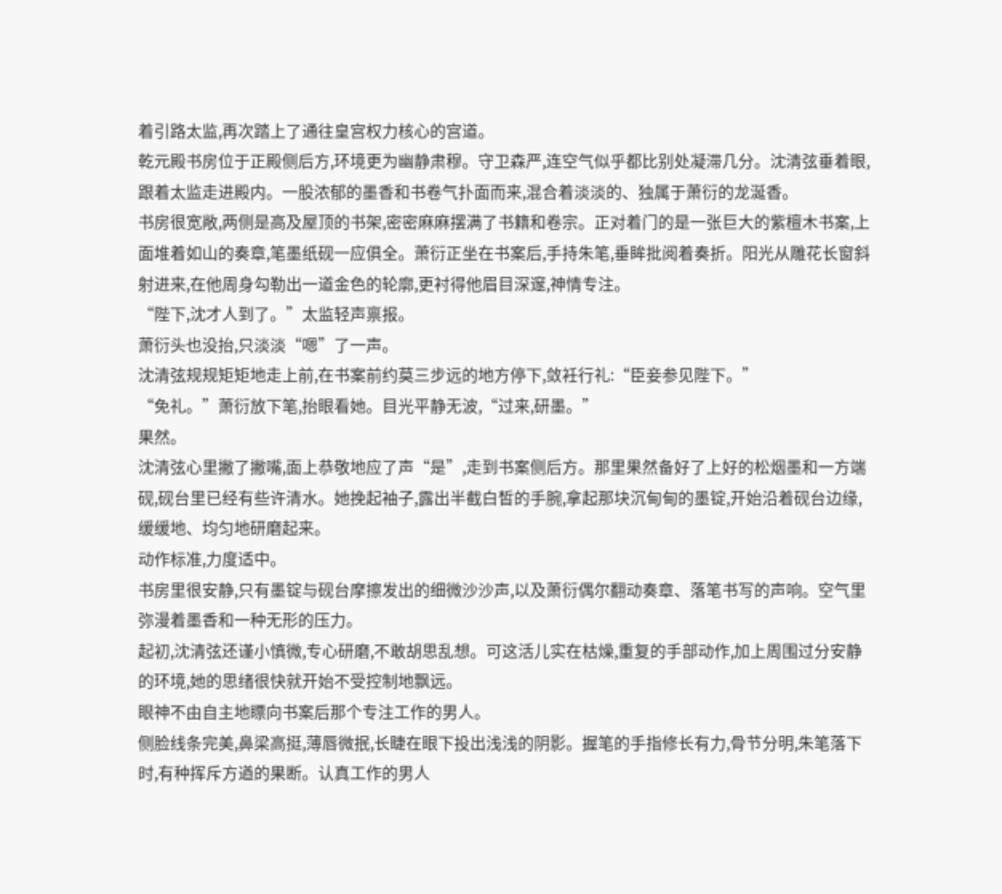着引路太监,再次踏上了通往皇宫权力核心的宫道。
乾元殿书房位于正殿侧后方,环境更为幽静肃穆。守卫森严,连空气似乎都比别处凝滞几分。沈清弦垂着眼,跟着太监走进殿内。一股浓郁的墨香和书卷气扑面而来,混合着淡淡的、独属于萧衍的龙涎香。
书房很宽敞,两侧是高及屋顶的书架,密密麻麻摆满了书籍和卷宗。正对着门的是一张巨大的紫檀木书案,上面堆着如山的奏章,笔墨纸砚一应俱全。萧衍正坐在书案后,手持朱笔,垂眸批阅着奏折。阳光从雕花长窗斜射进来,在他周身勾勒出一道金色的轮廓,更衬得他眉目深邃,神情专注。
“陛下,沈才人到了。”太监轻声禀报。
萧衍头也没抬,只淡淡“嗯”了一声。
沈清弦规规矩矩地走上前,在书案前约莫三步远的地方停下,敛衽行礼:“臣妾参见陛下。”
“免礼。”萧衍放下笔,抬眼看她。目光平静无波,“过来,研墨。”
果然。
沈清弦心里撇了撇嘴,面上恭敬地应了声“是”,走到书案侧后方。那里果然备好了上好的松烟墨和一方端砚,砚台里已经有些许清水。她挽起袖子,露出半截白皙的手腕,拿起那块沉甸甸的墨锭,开始沿着砚台边缘,缓缓地、均匀地研磨起来。
动作标准,力度适中。
书房里很安静,只有墨锭与砚台摩擦发出的细微沙沙声,以及萧衍偶尔翻动奏章、落笔书写的声响。空气里弥漫着墨香和一种无形的压力。
起初,沈清弦还谨小慎微,专心研磨,不敢胡思乱想。可这活儿实在枯燥,重复的手部动作,加上周围过分安静的环境,她的思绪很快就开始不受控制地飘远。
眼神不由自主地瞟向书案后那个专注工作的男人。
侧脸线条完美,鼻梁高挺,薄唇微抿,长睫在眼下投出浅浅的阴影。握笔的手指修长有力,骨节分明,朱笔落下时,有种挥斥方遒的果断。认真工作的男人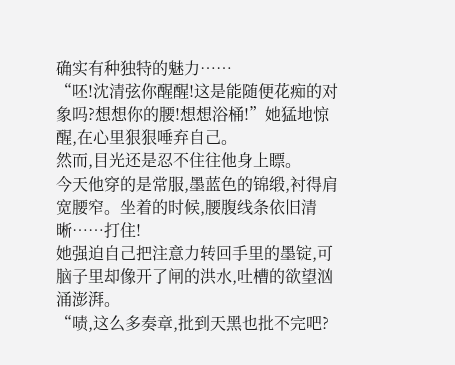确实有种独特的魅力……
“呸!沈清弦你醒醒!这是能随便花痴的对象吗?想想你的腰!想想浴桶!”她猛地惊醒,在心里狠狠唾弃自己。
然而,目光还是忍不住往他身上瞟。
今天他穿的是常服,墨蓝色的锦缎,衬得肩宽腰窄。坐着的时候,腰腹线条依旧清晰……打住!
她强迫自己把注意力转回手里的墨锭,可脑子里却像开了闸的洪水,吐槽的欲望汹涌澎湃。
“啧,这么多奏章,批到天黑也批不完吧?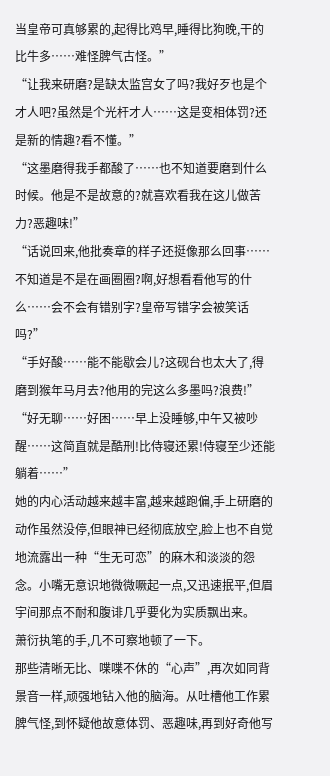当皇帝可真够累的,起得比鸡早,睡得比狗晚,干的比牛多……难怪脾气古怪。”
“让我来研磨?是缺太监宫女了吗?我好歹也是个才人吧?虽然是个光杆才人……这是变相体罚?还是新的情趣?看不懂。”
“这墨磨得我手都酸了……也不知道要磨到什么时候。他是不是故意的?就喜欢看我在这儿做苦力?恶趣味!”
“话说回来,他批奏章的样子还挺像那么回事……不知道是不是在画圈圈?啊,好想看看他写的什么……会不会有错别字?皇帝写错字会被笑话吗?”
“手好酸……能不能歇会儿?这砚台也太大了,得磨到猴年马月去?他用的完这么多墨吗?浪费!”
“好无聊……好困……早上没睡够,中午又被吵醒……这简直就是酷刑!比侍寝还累!侍寝至少还能躺着……”
她的内心活动越来越丰富,越来越跑偏,手上研磨的动作虽然没停,但眼神已经彻底放空,脸上也不自觉地流露出一种“生无可恋”的麻木和淡淡的怨念。小嘴无意识地微微噘起一点,又迅速抿平,但眉宇间那点不耐和腹诽几乎要化为实质飘出来。
萧衍执笔的手,几不可察地顿了一下。
那些清晰无比、喋喋不休的“心声”,再次如同背景音一样,顽强地钻入他的脑海。从吐槽他工作累脾气怪,到怀疑他故意体罚、恶趣味,再到好奇他写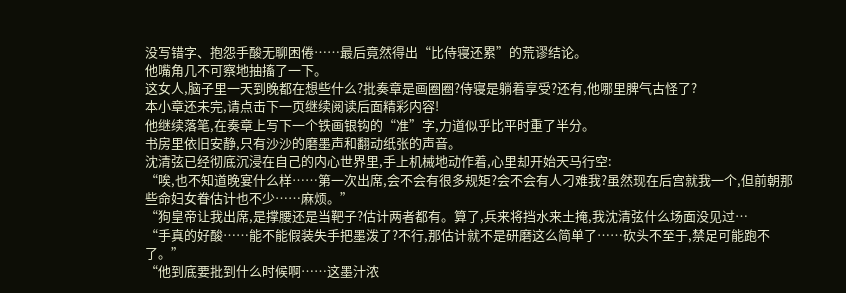没写错字、抱怨手酸无聊困倦……最后竟然得出“比侍寝还累”的荒谬结论。
他嘴角几不可察地抽搐了一下。
这女人,脑子里一天到晚都在想些什么?批奏章是画圈圈?侍寝是躺着享受?还有,他哪里脾气古怪了?
本小章还未完,请点击下一页继续阅读后面精彩内容!
他继续落笔,在奏章上写下一个铁画银钩的“准”字,力道似乎比平时重了半分。
书房里依旧安静,只有沙沙的磨墨声和翻动纸张的声音。
沈清弦已经彻底沉浸在自己的内心世界里,手上机械地动作着,心里却开始天马行空:
“唉,也不知道晚宴什么样……第一次出席,会不会有很多规矩?会不会有人刁难我?虽然现在后宫就我一个,但前朝那些命妇女眷估计也不少……麻烦。”
“狗皇帝让我出席,是撑腰还是当靶子?估计两者都有。算了,兵来将挡水来土掩,我沈清弦什么场面没见过…
“手真的好酸……能不能假装失手把墨泼了?不行,那估计就不是研磨这么简单了……砍头不至于,禁足可能跑不了。”
“他到底要批到什么时候啊……这墨汁浓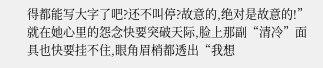得都能写大字了吧?还不叫停?故意的,绝对是故意的!”
就在她心里的怨念快要突破天际,脸上那副“清冷”面具也快要挂不住,眼角眉梢都透出“我想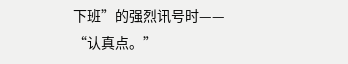下班”的强烈讯号时——
“认真点。”